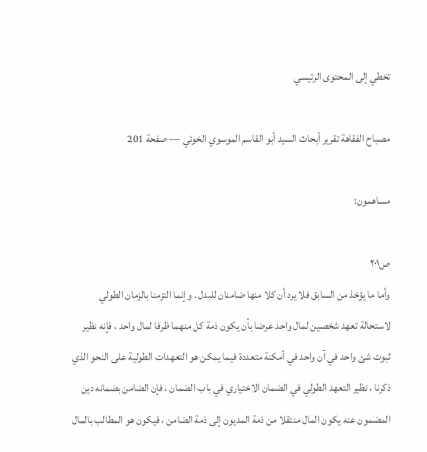تخطي إلى المحتوى الرئيسي

مصباح الفقاهة تقرير أبحاث السيد أبو القاسم الموسوي الخوئي — صفحة 201

مساهمون:

ص٢٠١
وأما ما يؤخذ من السابق فلا يرد أن كلا منها ضامنان للبدل . وإنما التزمنا بالزمان الطولي لاستحالة تعهد شخصين لمال واحد عرضا بأن يكون ذمة كل منهما ظرفا لمال واحد ، فإنه نظير ثبوت شئ واحد في آن واحد في أمكنة متعددة فيما يمكن هو التعهدات الطولية على النحو الذي ذكرنا ، نظير التعهد الطولي في الضمان الاختياري في باب الضمان ، فإن الضامن بضمانه دين المضمون عنه يكون المال منتقلا من ذمة المديون إلى ذمة الضامن ، فيكون هو المطالب بالمال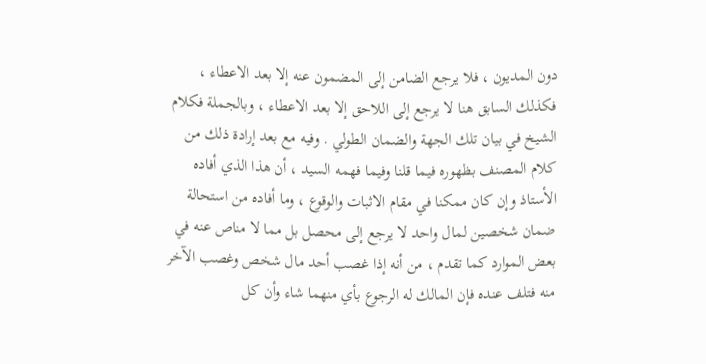دون المديون ، فلا يرجع الضامن إلى المضمون عنه إلا بعد الاعطاء ، فكذلك السابق هنا لا يرجع إلى اللاحق إلا بعد الاعطاء ، وبالجملة فكلام الشيخ في بيان تلك الجهة والضمان الطولي . وفيه مع بعد إرادة ذلك من كلام المصنف بظهوره فيما قلنا وفيما فهمه السيد ، أن هذا الذي أفاده الأستاذ وإن كان ممكنا في مقام الاثبات والوقوع ، وما أفاده من استحالة ضمان شخصين لمال واحد لا يرجع إلى محصل بل مما لا مناص عنه في بعض الموارد كما تقدم ، من أنه إذا غصب أحد مال شخص وغصب الآخر منه فتلف عنده فإن المالك له الرجوع بأي منهما شاء وأن كل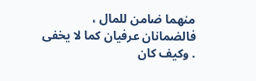منهما ضامن للمال ، فالضمانان عرفيان كما لا يخفى . وكيف كان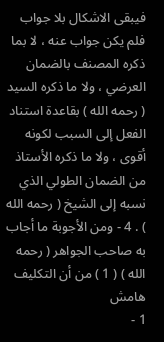فيبقى الاشكال بلا جواب فلم يكن جواب عنه ، لا بما ذكره المصنف بالضمان العرضي ، ولا ما ذكره السيد ( رحمه الله ) بقاعدة استناد الفعل إلى السبب لكونه أقوى ، ولا ما ذكره الأستاذ من الضمان الطولي الذي نسبه إلى الشيخ ( رحمه الله ) . 4 - ومن الأجوبة ما أجاب به صاحب الجواهر ( رحمه الله ) ( 1 ) من أن التكليف
هامش
1 -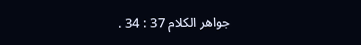جواهر الكلام 37 : 34 .